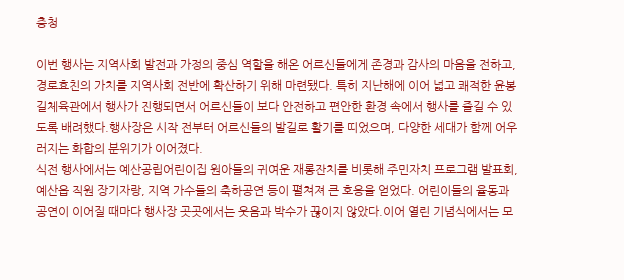충청

이번 행사는 지역사회 발전과 가정의 중심 역할을 해온 어르신들에게 존경과 감사의 마음을 전하고, 경로효친의 가치를 지역사회 전반에 확산하기 위해 마련됐다. 특히 지난해에 이어 넓고 쾌적한 윤봉길체육관에서 행사가 진행되면서 어르신들이 보다 안전하고 편안한 환경 속에서 행사를 즐길 수 있도록 배려했다.행사장은 시작 전부터 어르신들의 발길로 활기를 띠었으며, 다양한 세대가 함께 어우러지는 화합의 분위기가 이어졌다.
식전 행사에서는 예산공립어린이집 원아들의 귀여운 재롱잔치를 비롯해 주민자치 프로그램 발표회, 예산읍 직원 장기자랑, 지역 가수들의 축하공연 등이 펼쳐져 큰 호응을 얻었다. 어린이들의 율동과 공연이 이어질 때마다 행사장 곳곳에서는 웃음과 박수가 끊이지 않았다.이어 열린 기념식에서는 모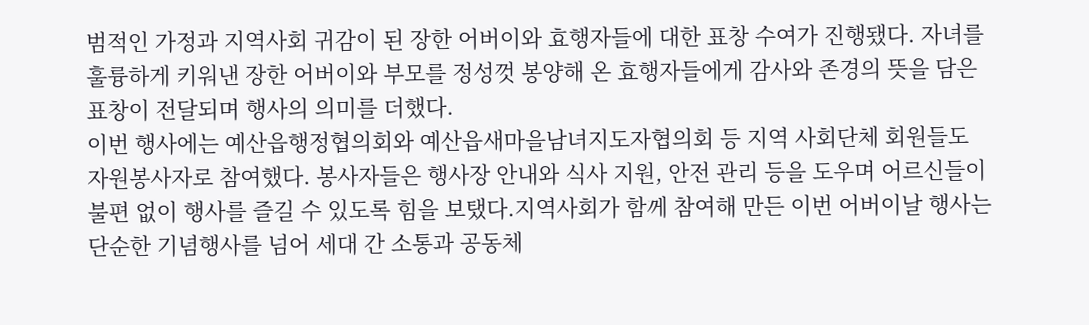범적인 가정과 지역사회 귀감이 된 장한 어버이와 효행자들에 대한 표창 수여가 진행됐다. 자녀를 훌륭하게 키워낸 장한 어버이와 부모를 정성껏 봉양해 온 효행자들에게 감사와 존경의 뜻을 담은 표창이 전달되며 행사의 의미를 더했다.
이번 행사에는 예산읍행정협의회와 예산읍새마을남녀지도자협의회 등 지역 사회단체 회원들도 자원봉사자로 참여했다. 봉사자들은 행사장 안내와 식사 지원, 안전 관리 등을 도우며 어르신들이 불편 없이 행사를 즐길 수 있도록 힘을 보탰다.지역사회가 함께 참여해 만든 이번 어버이날 행사는 단순한 기념행사를 넘어 세대 간 소통과 공동체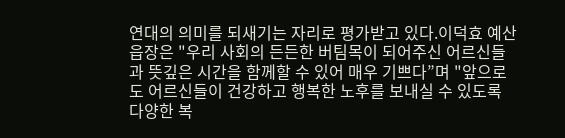연대의 의미를 되새기는 자리로 평가받고 있다.이덕효 예산읍장은 "우리 사회의 든든한 버팀목이 되어주신 어르신들과 뜻깊은 시간을 함께할 수 있어 매우 기쁘다”며 "앞으로도 어르신들이 건강하고 행복한 노후를 보내실 수 있도록 다양한 복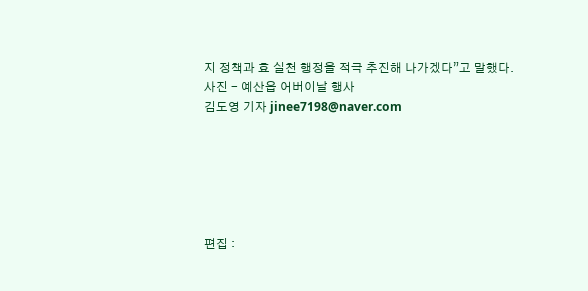지 정책과 효 실천 행정을 적극 추진해 나가겠다”고 말했다.
사진 - 예산읍 어버이날 행사
김도영 기자 jinee7198@naver.com






편집 :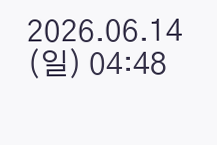2026.06.14 (일) 04:48